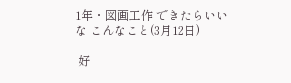1年・図画工作 できたらいいな こんなこと(3月12日)

 好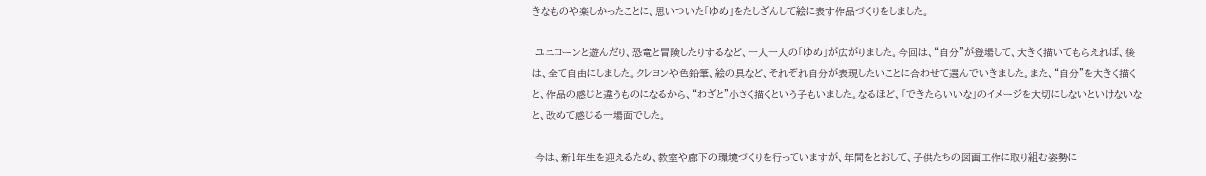きなものや楽しかったことに、思いついた「ゆめ」をたしざんして絵に表す作品づくりをしました。

 ユニコーンと遊んだり、恐竜と冒険したりするなど、一人一人の「ゆめ」が広がりました。今回は、“自分”が登場して、大きく描いてもらえれば、後は、全て自由にしました。クレヨンや色鉛筆、絵の具など、それぞれ自分が表現したいことに合わせて選んでいきました。また、“自分”を大きく描くと、作品の感じと違うものになるから、“わざと”小さく描くという子もいました。なるほど、「できたらいいな」のイメージを大切にしないといけないなと、改めて感じる一場面でした。

 今は、新1年生を迎えるため、教室や廊下の環境づくりを行っていますが、年間をとおして、子供たちの図画工作に取り組む姿勢に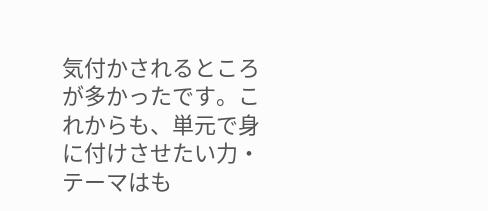気付かされるところが多かったです。これからも、単元で身に付けさせたい力・テーマはも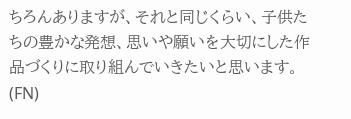ちろんありますが、それと同じくらい、子供たちの豊かな発想、思いや願いを大切にした作品づくりに取り組んでいきたいと思います。(FN)